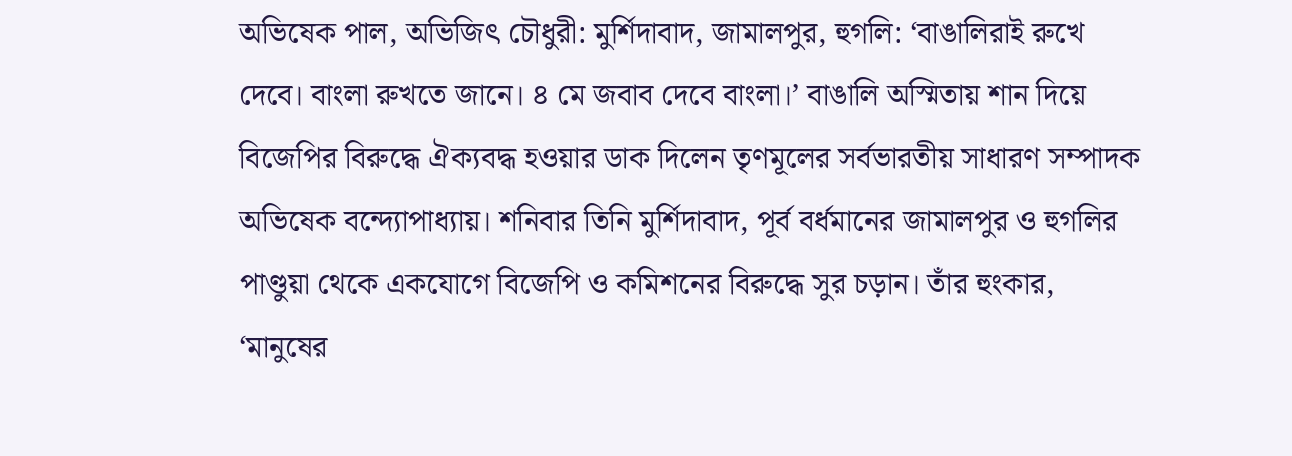অভিষেক পাল, অভিজিৎ চৌধুরী: মুর্শিদাবাদ, জামালপুর, হুগলি: ‘বাঙালিরাই রুখে দেবে। বাংলা রুখতে জানে। ৪ মে জবাব দেবে বাংলা।’ বাঙালি অস্মিতায় শান দিয়ে বিজেপির বিরুদ্ধে ঐক্যবদ্ধ হওয়ার ডাক দিলেন তৃণমূলের সর্বভারতীয় সাধারণ সম্পাদক অভিষেক বন্দ্যোপাধ্যায়। শনিবার তিনি মুর্শিদাবাদ, পূর্ব বর্ধমানের জামালপুর ও হুগলির পাণ্ডুয়া থেকে একযোগে বিজেপি ও কমিশনের বিরুদ্ধে সুর চড়ান। তাঁর হুংকার, ‘মানুষের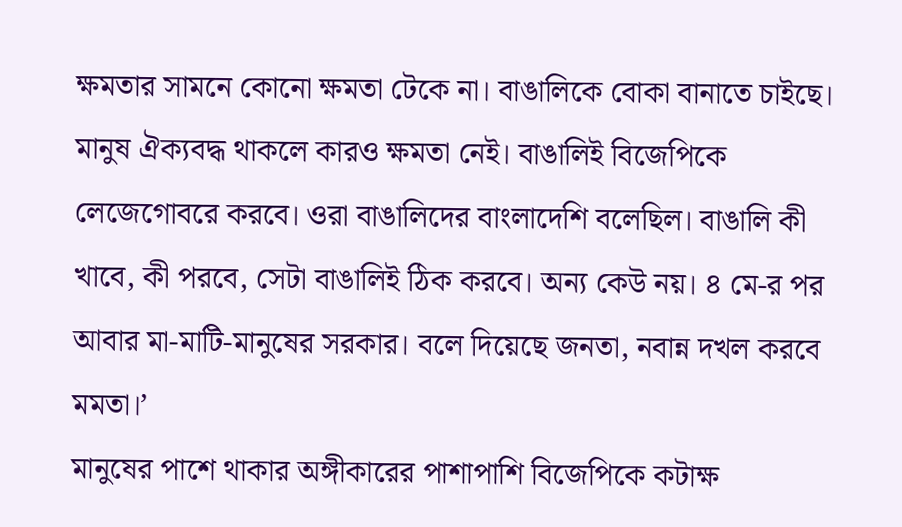ক্ষমতার সামনে কোনো ক্ষমতা টেকে না। বাঙালিকে বোকা বানাতে চাইছে। মানুষ ঐক্যবদ্ধ থাকলে কারও ক্ষমতা নেই। বাঙালিই বিজেপিকে লেজেগোবরে করবে। ওরা বাঙালিদের বাংলাদেশি বলেছিল। বাঙালি কী খাবে, কী পরবে, সেটা বাঙালিই ঠিক করবে। অন্য কেউ নয়। ৪ মে-র পর আবার মা-মাটি-মানুষের সরকার। বলে দিয়েছে জনতা, নবান্ন দখল করবে মমতা।’
মানুষের পাশে থাকার অঙ্গীকারের পাশাপাশি বিজেপিকে কটাক্ষ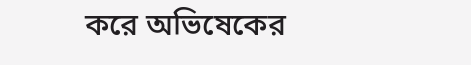করে অভিষেকের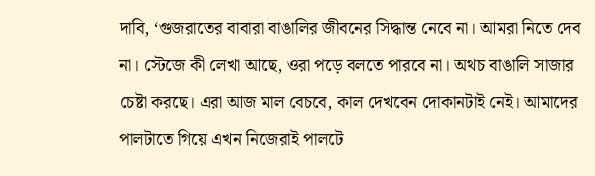দাবি, ‘গুজরাতের বাবারা বাঙালির জীবনের সিদ্ধান্ত নেবে না। আমরা নিতে দেব না। স্টেজে কী লেখা আছে, ওরা পড়ে বলতে পারবে না। অথচ বাঙালি সাজার চেষ্টা করছে। এরা আজ মাল বেচবে, কাল দেখবেন দোকানটাই নেই। আমাদের পালটাতে গিয়ে এখন নিজেরাই পালটে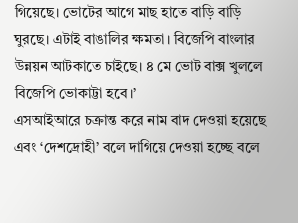গিয়েছে। ভোটের আগে মাছ হাতে বাড়ি বাড়ি ঘুরছে। এটাই বাঙালির ক্ষমতা। বিজেপি বাংলার উন্নয়ন আটকাতে চাইছে। ৪ মে ভোট বাক্স খুললে বিজেপি ভোকাট্টা হবে।’
এসআইআরে চক্রান্ত করে নাম বাদ দেওয়া হয়েছে এবং ‘দেশদ্রোহী’ বলে দাগিয়ে দেওয়া হচ্ছে বলে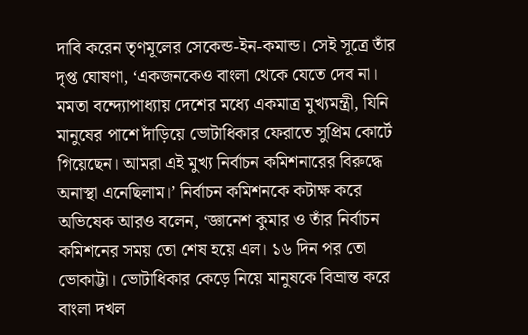দাবি করেন তৃণমূলের সেকেন্ড-ইন-কমান্ড। সেই সূত্রে তাঁর দৃপ্ত ঘোষণা, ‘একজনকেও বাংলা থেকে যেতে দেব না। মমতা বন্দ্যোপাধ্যায় দেশের মধ্যে একমাত্র মুখ্যমন্ত্রী, যিনি মানুষের পাশে দাঁড়িয়ে ভোটাধিকার ফেরাতে সুপ্রিম কোর্টে গিয়েছেন। আমরা এই মুখ্য নির্বাচন কমিশনারের বিরুদ্ধে অনাস্থা এনেছিলাম।’ নির্বাচন কমিশনকে কটাক্ষ করে অভিষেক আরও বলেন, ‘জ্ঞানেশ কুমার ও তাঁর নির্বাচন কমিশনের সময় তো শেষ হয়ে এল। ১৬ দিন পর তো ভোকাট্টা। ভোটাধিকার কেড়ে নিয়ে মানুষকে বিভ্রান্ত করে বাংলা দখল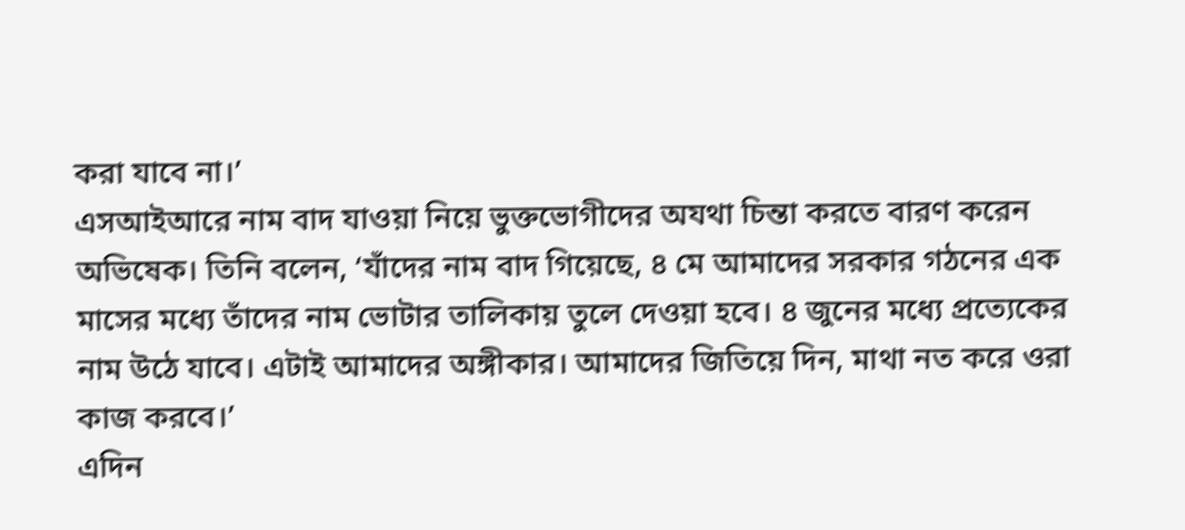করা যাবে না।’
এসআইআরে নাম বাদ যাওয়া নিয়ে ভুক্তভোগীদের অযথা চিন্তা করতে বারণ করেন অভিষেক। তিনি বলেন, ‘যাঁদের নাম বাদ গিয়েছে, ৪ মে আমাদের সরকার গঠনের এক মাসের মধ্যে তাঁদের নাম ভোটার তালিকায় তুলে দেওয়া হবে। ৪ জুনের মধ্যে প্রত্যেকের নাম উঠে যাবে। এটাই আমাদের অঙ্গীকার। আমাদের জিতিয়ে দিন, মাথা নত করে ওরা কাজ করবে।’
এদিন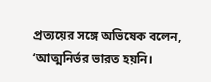প্রত্যয়ের সঙ্গে অভিষেক বলেন, ‘আত্মনির্ভর ভারত হয়নি।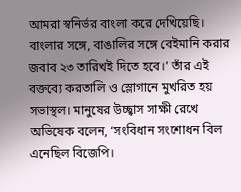আমরা স্বনির্ভর বাংলা করে দেখিয়েছি। বাংলার সঙ্গে, বাঙালির সঙ্গে বেইমানি করার জবাব ২৩ তারিখই দিতে হবে।’ তাঁর এই বক্তব্যে করতালি ও স্লোগানে মুখরিত হয় সভাস্থল। মানুষের উচ্ছ্বাস সাক্ষী রেখে অভিষেক বলেন, ‘সংবিধান সংশোধন বিল এনেছিল বিজেপি।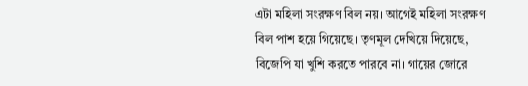এটা মহিলা সংরক্ষণ বিল নয়। আগেই মহিলা সংরক্ষণ বিল পাশ হয়ে গিয়েছে। তৃণমূল দেখিয়ে দিয়েছে, বিজেপি যা খুশি করতে পারবে না। গায়ের জোরে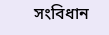সংবিধান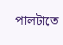পালটাতে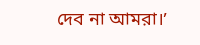দেব না আমরা।’